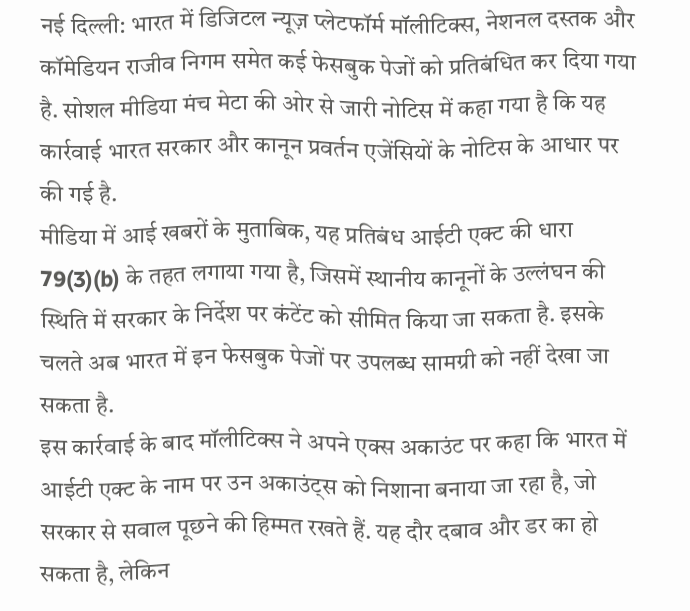नई दिल्ली: भारत में डिजिटल न्यूज़ प्लेटफॉर्म मॉलीटिक्स, नेशनल दस्तक और कॉमेडियन राजीव निगम समेत कई फेसबुक पेजों को प्रतिबंधित कर दिया गया है. सोशल मीडिया मंच मेटा की ओर से जारी नोटिस में कहा गया है कि यह कार्रवाई भारत सरकार और कानून प्रवर्तन एजेंसियों के नोटिस के आधार पर की गई है.
मीडिया में आई खबरों के मुताबिक, यह प्रतिबंध आईटी एक्ट की धारा 79(3)(b) के तहत लगाया गया है, जिसमें स्थानीय कानूनों के उल्लंघन की स्थिति में सरकार के निर्देश पर कंटेंट को सीमित किया जा सकता है. इसके चलते अब भारत में इन फेसबुक पेजों पर उपलब्ध सामग्री को नहीं देखा जा सकता है.
इस कार्रवाई के बाद मॉलीटिक्स ने अपने एक्स अकाउंट पर कहा कि भारत में आईटी एक्ट के नाम पर उन अकाउंट्स को निशाना बनाया जा रहा है, जो सरकार से सवाल पूछने की हिम्मत रखते हैं. यह दौर दबाव और डर का हो सकता है, लेकिन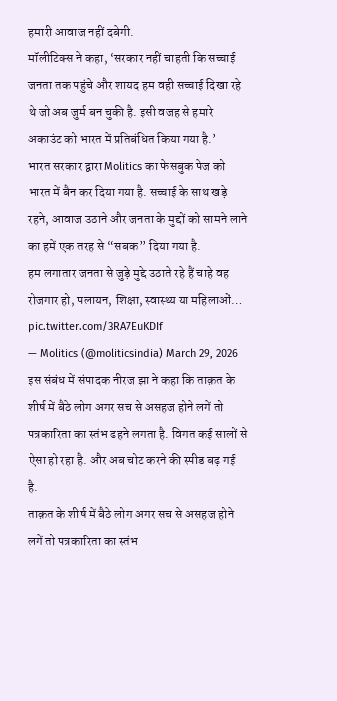हमारी आवाज नहीं दबेगी.
मॉलीटिक्स ने कहा, ‘सरकार नहीं चाहती कि सच्चाई जनता तक पहुंचे और शायद हम वही सच्चाई दिखा रहे थे जो अब जुर्म बन चुकी है. इसी वजह से हमारे अकाउंट को भारत में प्रतिबंधित किया गया है.’
भारत सरकार द्वारा Molitics का फेसबुक पेज को भारत में बैन कर दिया गया है. सच्चाई के साथ खड़े रहने, आवाज उठाने और जनता के मुद्दों को सामने लाने का हमें एक तरह से “सबक” दिया गया है.
हम लगातार जनता से जुड़े मुद्दे उठाते रहे हैं चाहे वह रोजगार हो, पलायन, शिक्षा, स्वास्थ्य या महिलाओं… pic.twitter.com/3RA7EuKDIf
— Molitics (@moliticsindia) March 29, 2026
इस संबंध में संपादक नीरज झा ने कहा कि ताक़त के शीर्ष में बैठे लोग अगर सच से असहज होने लगें तो पत्रकारिता का स्तंभ ढहने लगता है. विगत कई सालों से ऐसा हो रहा है. और अब चोट करने की स्पीड बढ़ गई है.
ताक़त के शीर्ष में बैठे लोग अगर सच से असहज होने लगें तो पत्रकारिता का स्तंभ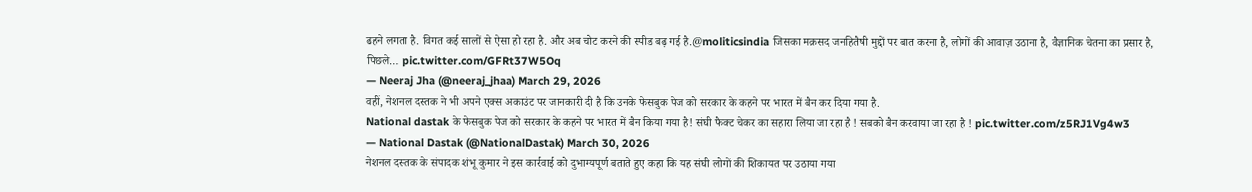ढहने लगता है. विगत कई सालों से ऐसा हो रहा है. और अब चोट करने की स्पीड बढ़ गई है.@moliticsindia जिसका मक़सद जनहितैषी मुद्दों पर बात करना है, लोगों की आवाज़ उठाना है, वैज्ञानिक चेतना का प्रसार है, पिछले… pic.twitter.com/GFRt37W5Oq
— Neeraj Jha (@neeraj_jhaa) March 29, 2026
वहीं, नेशनल दस्तक ने भी अपने एक्स अकाउंट पर जानकारी दी है कि उनके फेसबुक पेज को सरकार के कहने पर भारत में बैन कर दिया गया है.
National dastak के फेसबुक पेज को सरकार के कहने पर भारत में बैन किया गया है! संघी फैक्ट चेकर का सहारा लिया जा रहा है ! सबको बैन करवाया जा रहा है ! pic.twitter.com/z5RJ1Vg4w3
— National Dastak (@NationalDastak) March 30, 2026
नेशनल दस्तक के संपादक शंभू कुमार ने इस कार्रवाई को दुभाग्यपूर्ण बताते हुए कहा कि यह संघी लोगों की शिकायत पर उठाया गया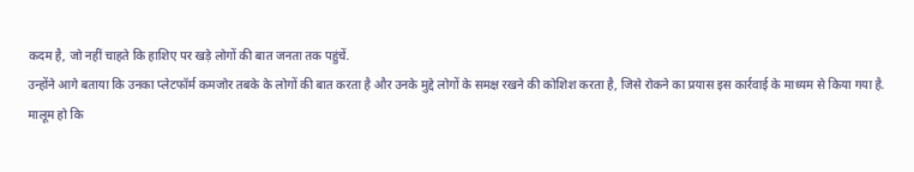कदम है, जो नहीं चाहते कि हाशिए पर खड़े लोगों की बात जनता तक पहुंचें.
उन्होंने आगे बताया कि उनका प्लेटफॉर्म कमजोर तबके के लोगों की बात करता है और उनके मुद्दे लोगों के समक्ष रखने की कोशिश करता है, जिसे रोकने का प्रयास इस कार्रवाई के माध्यम से किया गया है.
मालूम हो कि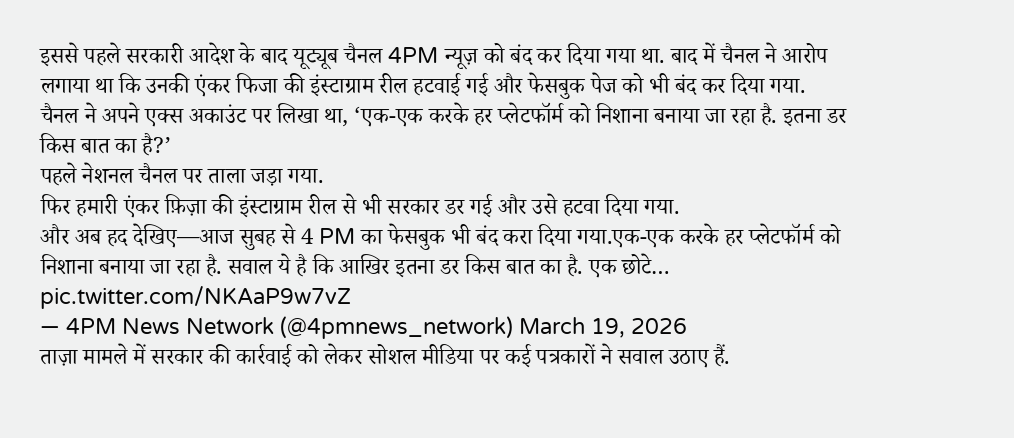इससे पहले सरकारी आदेश के बाद यूट्यूब चैनल 4PM न्यूज़ को बंद कर दिया गया था. बाद में चैनल ने आरोप लगाया था कि उनकी एंकर फिजा की इंस्टाग्राम रील हटवाई गई और फेसबुक पेज को भी बंद कर दिया गया.
चैनल ने अपने एक्स अकाउंट पर लिखा था, ‘एक-एक करके हर प्लेटफॉर्म को निशाना बनाया जा रहा है. इतना डर किस बात का है?’
पहले नेशनल चैनल पर ताला जड़ा गया.
फिर हमारी एंकर फ़िज़ा की इंस्टाग्राम रील से भी सरकार डर गई और उसे हटवा दिया गया.
और अब हद देखिए—आज सुबह से 4 PM का फेसबुक भी बंद करा दिया गया.एक-एक करके हर प्लेटफॉर्म को निशाना बनाया जा रहा है. सवाल ये है कि आखिर इतना डर किस बात का है. एक छोटे… pic.twitter.com/NKAaP9w7vZ
— 4PM News Network (@4pmnews_network) March 19, 2026
ताज़ा मामले में सरकार की कार्रवाई को लेकर सोशल मीडिया पर कई पत्रकारों ने सवाल उठाए हैं.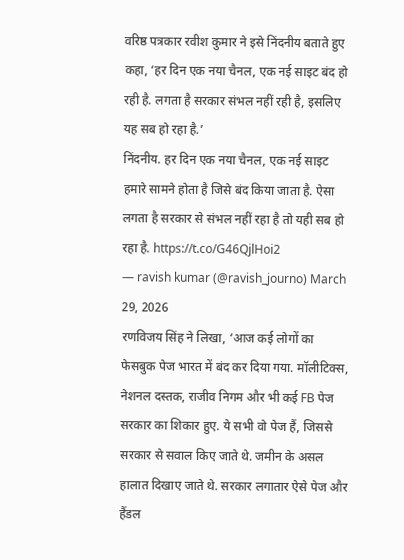वरिष्ठ पत्रकार रवीश कुमार ने इसे निंदनीय बताते हुए कहा, ‘हर दिन एक नया चैनल, एक नई साइट बंद हो रही है. लगता है सरकार संभल नहीं रही है, इसलिए यह सब हो रहा है.’
निंदनीय. हर दिन एक नया चैनल, एक नई साइट हमारे सामने होता है जिसे बंद किया जाता है. ऐसा लगता है सरकार से संभल नहीं रहा है तो यही सब हो रहा है. https://t.co/G46QjlHoi2
— ravish kumar (@ravish_journo) March 29, 2026
रणविजय सिंह ने लिखा, ‘आज कई लोगों का फेसबुक पेज भारत में बंद कर दिया गया. मॉलीटिक्स, नेशनल दस्तक, राजीव निगम और भी कई FB पेज सरकार का शिकार हुए. ये सभी वो पेज हैं, जिससे सरकार से सवाल किए जाते थे. जमीन के असल हालात दिखाए जाते थे. सरकार लगातार ऐसे पेज और हैंडल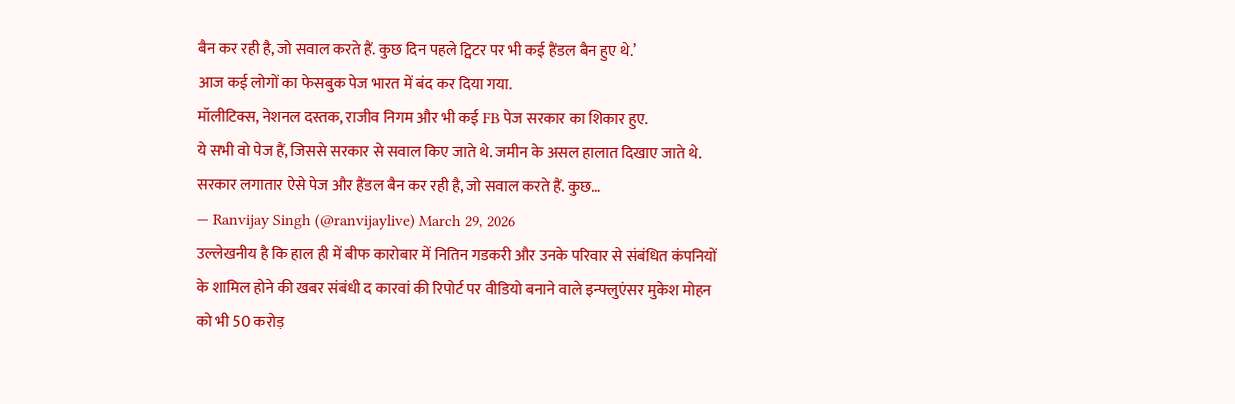बैन कर रही है, जो सवाल करते हैं. कुछ दिन पहले ट्विटर पर भी कई हैंडल बैन हुए थे.’
आज कई लोगों का फेसबुक पेज भारत में बंद कर दिया गया.
मॉलीटिक्स, नेशनल दस्तक, राजीव निगम और भी कई FB पेज सरकार का शिकार हुए.
ये सभी वो पेज हैं, जिससे सरकार से सवाल किए जाते थे. जमीन के असल हालात दिखाए जाते थे.
सरकार लगातार ऐसे पेज और हैंडल बैन कर रही है, जो सवाल करते हैं. कुछ…
— Ranvijay Singh (@ranvijaylive) March 29, 2026
उल्लेखनीय है कि हाल ही में बीफ कारोबार में नितिन गडकरी और उनके परिवार से संबंधित कंपनियों के शामिल होने की खबर संबंधी द कारवां की रिपोर्ट पर वीडियो बनाने वाले इन्फ्लुएंसर मुकेश मोहन को भी 50 करोड़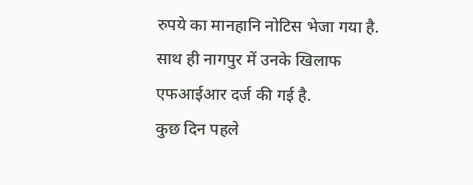रुपये का मानहानि नोटिस भेजा गया है. साथ ही नागपुर में उनके खिलाफ एफआईआर दर्ज की गई है.
कुछ दिन पहले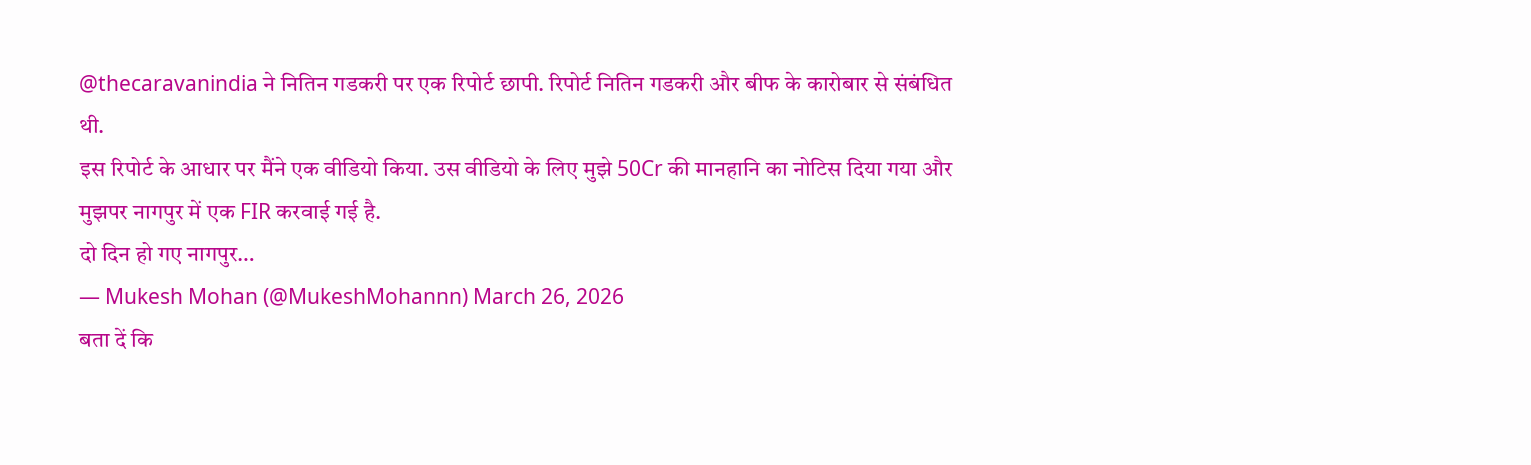@thecaravanindia ने नितिन गडकरी पर एक रिपोर्ट छापी. रिपोर्ट नितिन गडकरी और बीफ के कारोबार से संबंधित थी.
इस रिपोर्ट के आधार पर मैंने एक वीडियो किया. उस वीडियो के लिए मुझे 50Cr की मानहानि का नोटिस दिया गया और मुझपर नागपुर में एक FIR करवाई गई है.
दो दिन हो गए नागपुर…
— Mukesh Mohan (@MukeshMohannn) March 26, 2026
बता दें कि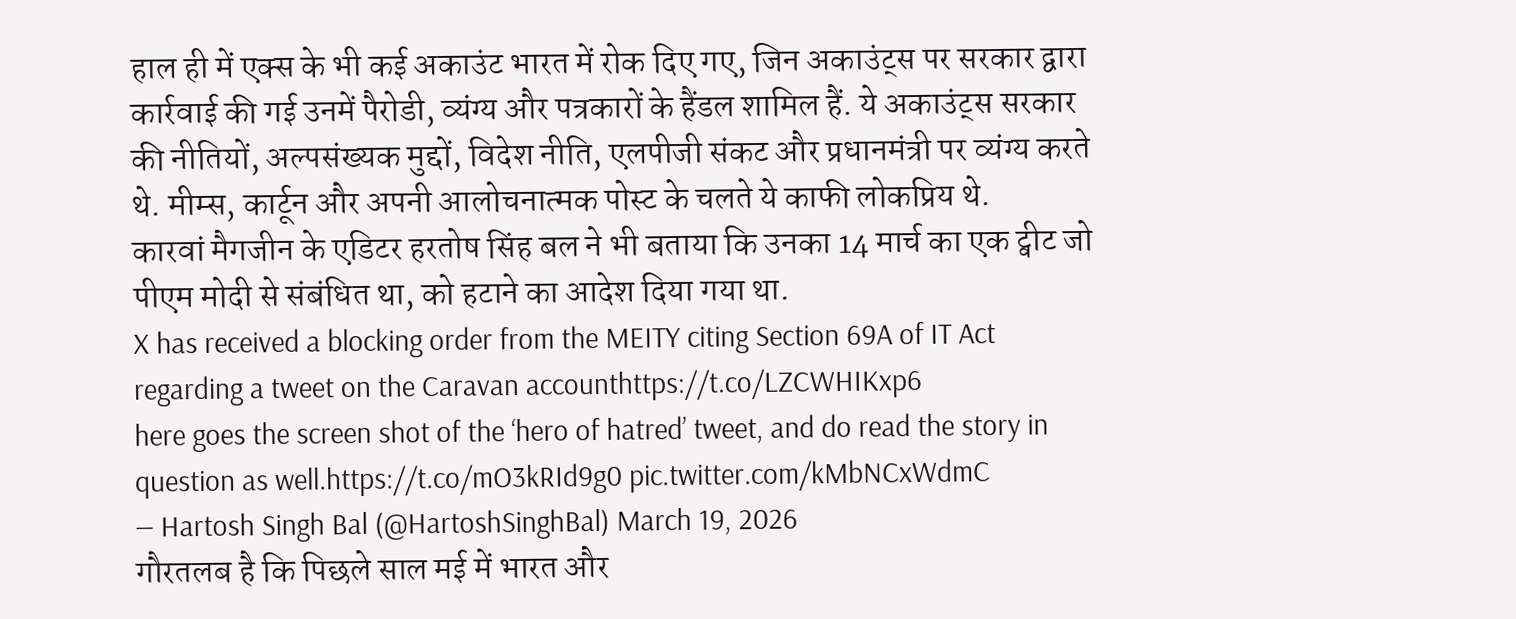हाल ही में एक्स के भी कई अकाउंट भारत में रोक दिए गए, जिन अकाउंट्स पर सरकार द्वारा कार्रवाई की गई उनमें पैरोडी, व्यंग्य और पत्रकारों के हैंडल शामिल हैं. ये अकाउंट्स सरकार की नीतियों, अल्पसंख्यक मुद्दों, विदेश नीति, एलपीजी संकट और प्रधानमंत्री पर व्यंग्य करते थे. मीम्स, कार्टून और अपनी आलोचनात्मक पोस्ट के चलते ये काफी लोकप्रिय थे.
कारवां मैगजीन के एडिटर हरतोष सिंह बल ने भी बताया कि उनका 14 मार्च का एक ट्वीट जो पीएम मोदी से संबंधित था, को हटाने का आदेश दिया गया था.
X has received a blocking order from the MEITY citing Section 69A of IT Act regarding a tweet on the Caravan accounthttps://t.co/LZCWHIKxp6
here goes the screen shot of the ‘hero of hatred’ tweet, and do read the story in question as well.https://t.co/mO3kRId9g0 pic.twitter.com/kMbNCxWdmC
— Hartosh Singh Bal (@HartoshSinghBal) March 19, 2026
गौरतलब है कि पिछले साल मई में भारत और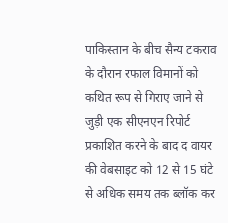पाकिस्तान के बीच सैन्य टकराव के दौरान रफाल विमानों को कथित रूप से गिराए जाने से जुड़ी एक सीएनएन रिपोर्ट प्रकाशित करने के बाद द वायर की वेबसाइट को 12 से 15 घंटे से अधिक समय तक ब्लॉक कर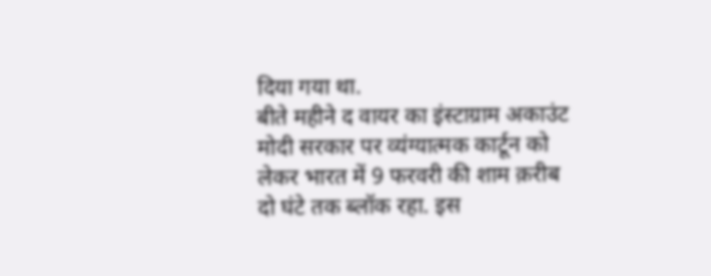दिया गया था.
बीते महीने द वायर का इंस्टाग्राम अकाउंट मोदी सरकार पर व्यंग्यात्मक कार्टून को लेकर भारत में 9 फरवरी की शाम क़रीब दो घंटे तक ब्लॉक रहा. इस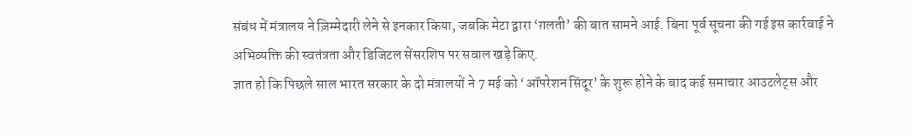संबंध में मंत्रालय ने ज़िम्मेदारी लेने से इनकार किया, जबकि मेटा द्वारा ‘ग़लती’ की बात सामने आई. बिना पूर्व सूचना की गई इस कार्रवाई ने अभिव्यक्ति की स्वतंत्रता और डिजिटल सेंसरशिप पर सवाल खड़े किए.
ज्ञात हो कि पिछले साल भारत सरकार के दो मंत्रालयों ने 7 मई को ‘ऑपरेशन सिंदूर’ के शुरू होने के बाद कई समाचार आउटलेट्स और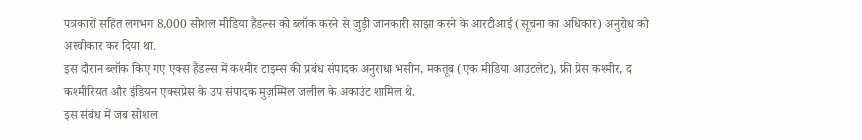पत्रकारों सहित लगभग 8,000 सोशल मीडिया हैंडल्स को ब्लॉक करने से जुड़ी जानकारी साझा करने के आरटीआई (सूचना का अधिकार) अनुरोध को अस्वीकार कर दिया था.
इस दौरान ब्लॉक किए गए एक्स हैंडल्स में कश्मीर टाइम्स की प्रबंध संपादक अनुराधा भसीन, मकतूब (एक मीडिया आउटलेट), फ्री प्रेस कश्मीर, द कश्मीरियत और इंडियन एक्सप्रेस के उप संपादक मुज़म्मिल जलील के अकाउंट शामिल थे.
इस संबंध में जब सोशल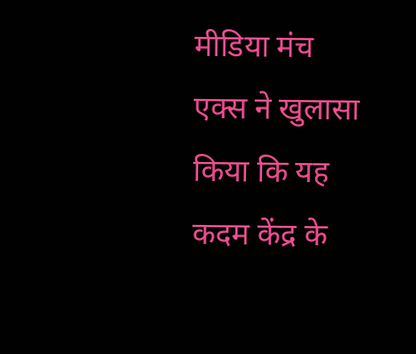मीडिया मंच एक्स ने खुलासा किया कि यह कदम केंद्र के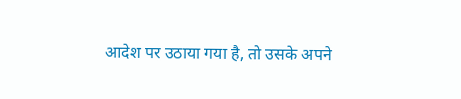आदेश पर उठाया गया है, तो उसके अपने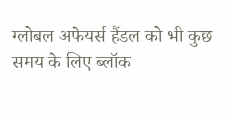ग्लोबल अफेयर्स हैंडल को भी कुछ समय के लिए ब्लॉक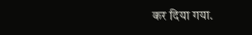कर दिया गया.